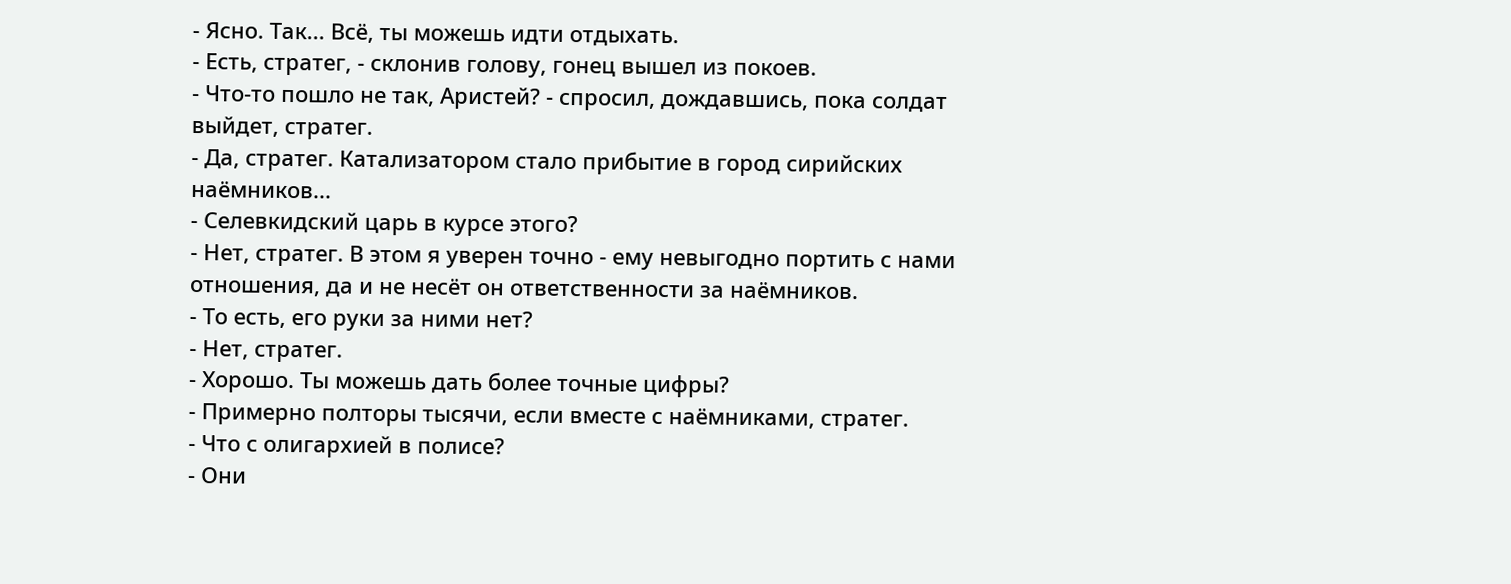- Ясно. Так... Всё, ты можешь идти отдыхать.
- Есть, стратег, - склонив голову, гонец вышел из покоев.
- Что-то пошло не так, Аристей? - спросил, дождавшись, пока солдат выйдет, стратег.
- Да, стратег. Катализатором стало прибытие в город сирийских наёмников...
- Селевкидский царь в курсе этого?
- Нет, стратег. В этом я уверен точно - ему невыгодно портить с нами отношения, да и не несёт он ответственности за наёмников.
- То есть, его руки за ними нет?
- Нет, стратег.
- Хорошо. Ты можешь дать более точные цифры?
- Примерно полторы тысячи, если вместе с наёмниками, стратег.
- Что с олигархией в полисе?
- Они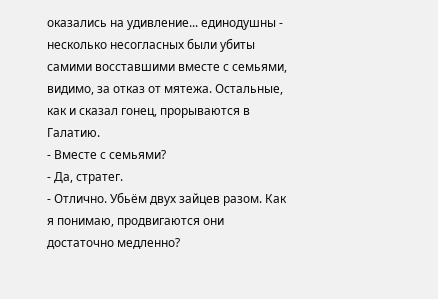оказались на удивление... единодушны - несколько несогласных были убиты самими восставшими вместе с семьями, видимо, за отказ от мятежа. Остальные, как и сказал гонец, прорываются в Галатию.
- Вместе с семьями?
- Да, стратег.
- Отлично. Убьём двух зайцев разом. Как я понимаю, продвигаются они достаточно медленно?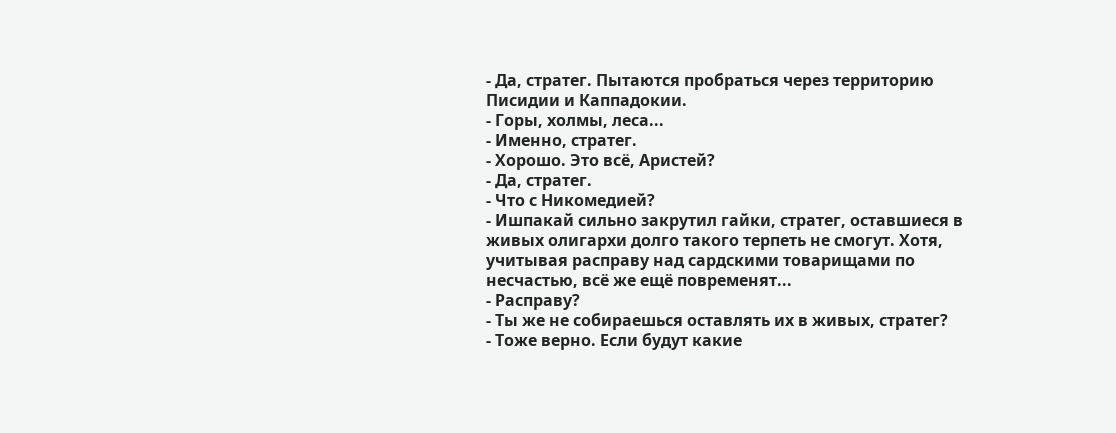- Да, стратег. Пытаются пробраться через территорию Писидии и Каппадокии.
- Горы, холмы, леса...
- Именно, стратег.
- Хорошо. Это всё, Аристей?
- Да, стратег.
- Что с Никомедией?
- Ишпакай сильно закрутил гайки, стратег, оставшиеся в живых олигархи долго такого терпеть не смогут. Хотя, учитывая расправу над сардскими товарищами по несчастью, всё же ещё повременят...
- Расправу?
- Ты же не собираешься оставлять их в живых, стратег?
- Тоже верно. Если будут какие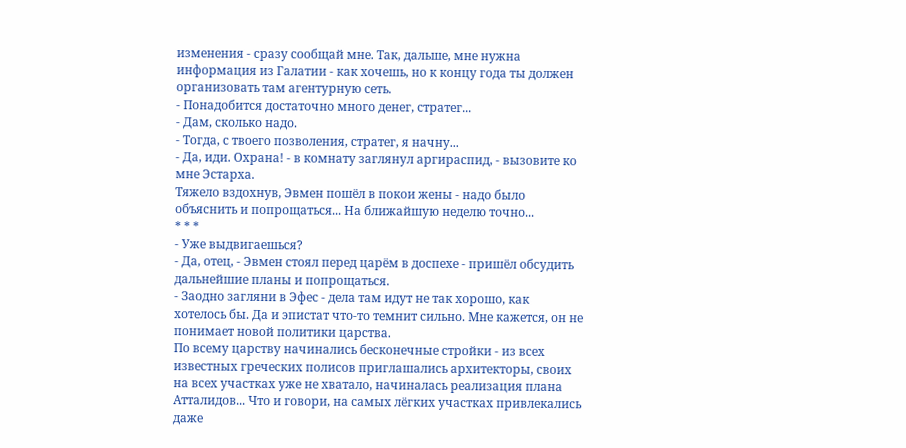изменения - сразу сообщай мне. Так, дальше, мне нужна информация из Галатии - как хочешь, но к концу года ты должен организовать там агентурную сеть.
- Понадобится достаточно много денег, стратег...
- Дам, сколько надо.
- Тогда, с твоего позволения, стратег, я начну...
- Да, иди. Охрана! - в комнату заглянул аргираспид, - вызовите ко мне Эстарха.
Тяжело вздохнув, Эвмен пошёл в покои жены - надо было объяснить и попрощаться... На ближайшую неделю точно...
* * *
- Уже выдвигаешься?
- Да, отец, - Эвмен стоял перед царём в доспехе - пришёл обсудить дальнейшие планы и попрощаться.
- Заодно загляни в Эфес - дела там идут не так хорошо, как хотелось бы. Да и эпистат что-то темнит сильно. Мне кажется, он не понимает новой политики царства.
По всему царству начинались бесконечные стройки - из всех известных греческих полисов приглашались архитекторы, своих на всех участках уже не хватало, начиналась реализация плана Атталидов... Что и говори, на самых лёгких участках привлекались даже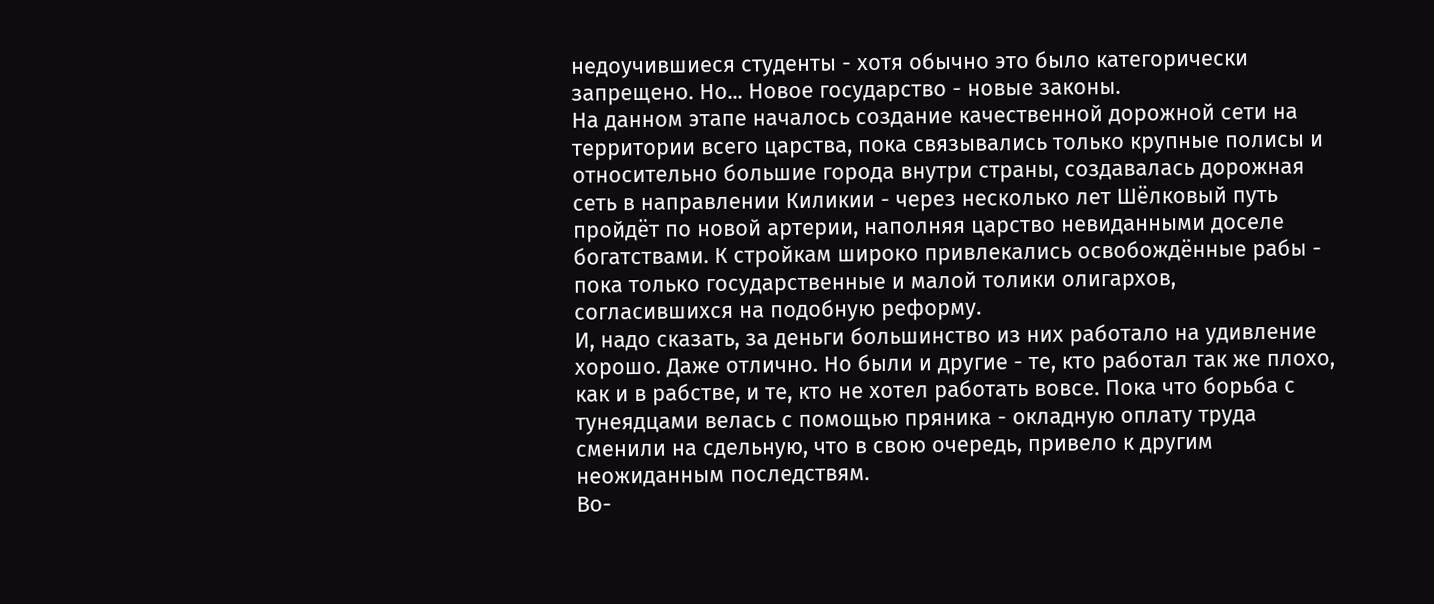недоучившиеся студенты - хотя обычно это было категорически запрещено. Но... Новое государство - новые законы.
На данном этапе началось создание качественной дорожной сети на территории всего царства, пока связывались только крупные полисы и относительно большие города внутри страны, создавалась дорожная сеть в направлении Киликии - через несколько лет Шёлковый путь пройдёт по новой артерии, наполняя царство невиданными доселе богатствами. К стройкам широко привлекались освобождённые рабы - пока только государственные и малой толики олигархов, согласившихся на подобную реформу.
И, надо сказать, за деньги большинство из них работало на удивление хорошо. Даже отлично. Но были и другие - те, кто работал так же плохо, как и в рабстве, и те, кто не хотел работать вовсе. Пока что борьба с тунеядцами велась с помощью пряника - окладную оплату труда сменили на сдельную, что в свою очередь, привело к другим неожиданным последствям.
Во-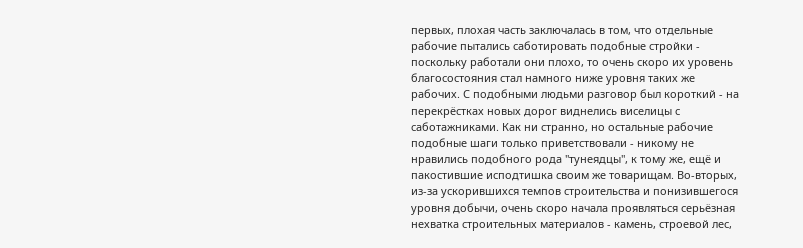первых, плохая часть заключалась в том, что отдельные рабочие пытались саботировать подобные стройки - поскольку работали они плохо, то очень скоро их уровень благосостояния стал намного ниже уровня таких же рабочих. С подобными людьми разговор был короткий - на перекрёстках новых дорог виднелись виселицы с саботажниками. Как ни странно, но остальные рабочие подобные шаги только приветствовали - никому не нравились подобного рода "тунеядцы", к тому же, ещё и пакостившие исподтишка своим же товарищам. Во-вторых, из-за ускорившихся темпов строительства и понизившегося уровня добычи, очень скоро начала проявляться серьёзная нехватка строительных материалов - камень, строевой лес,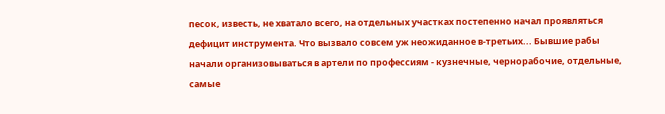песок, известь, не хватало всего, на отдельных участках постепенно начал проявляться дефицит инструмента. Что вызвало совсем уж неожиданное в-третьих... Бывшие рабы начали организовываться в артели по профессиям - кузнечные, чернорабочие, отдельные, самые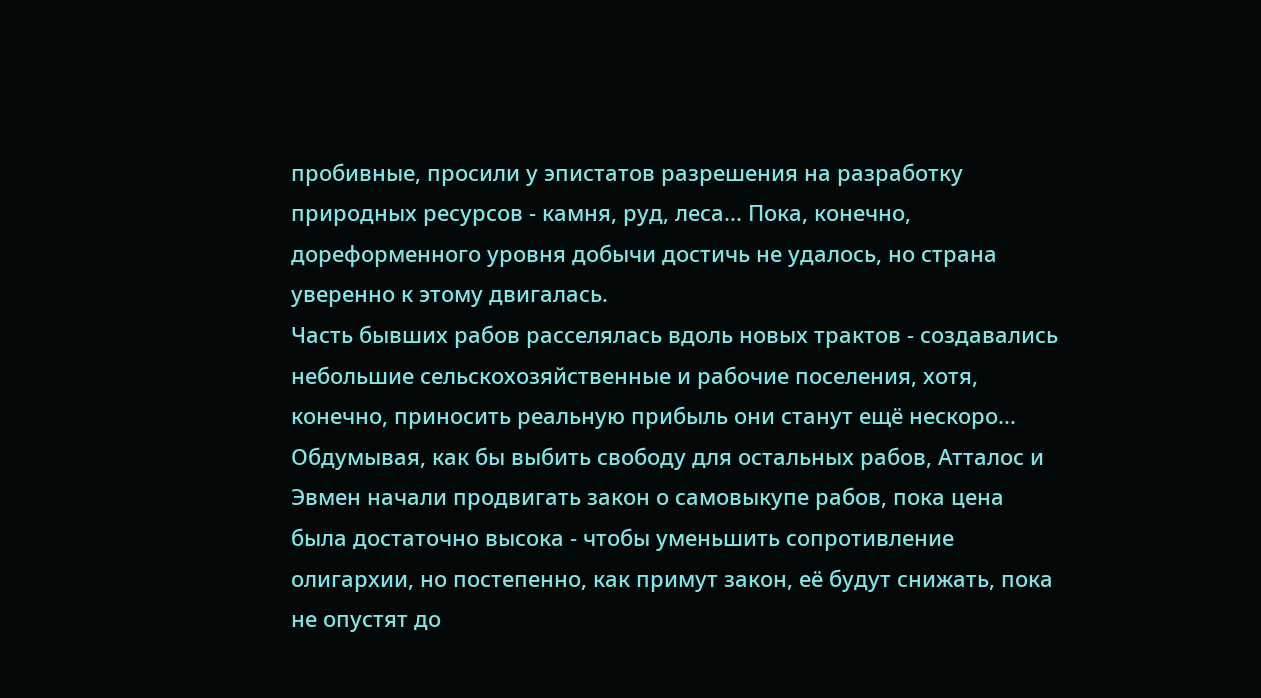пробивные, просили у эпистатов разрешения на разработку природных ресурсов - камня, руд, леса... Пока, конечно, дореформенного уровня добычи достичь не удалось, но страна уверенно к этому двигалась.
Часть бывших рабов расселялась вдоль новых трактов - создавались небольшие сельскохозяйственные и рабочие поселения, хотя, конечно, приносить реальную прибыль они станут ещё нескоро... Обдумывая, как бы выбить свободу для остальных рабов, Атталос и Эвмен начали продвигать закон о самовыкупе рабов, пока цена была достаточно высока - чтобы уменьшить сопротивление олигархии, но постепенно, как примут закон, её будут снижать, пока не опустят до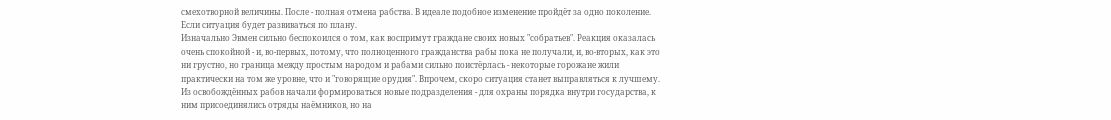смехотворной величины. После - полная отмена рабства. В идеале подобное изменение пройдёт за одно поколение. Если ситуация будет развиваться по плану.
Изначально Эвмен сильно беспокоился о том, как воспримут граждане своих новых "собратьев". Реакция оказалась очень спокойной - и, во-первых, потому, что полноценного гражданства рабы пока не получали, и, во-вторых, как это ни грустно, но граница между простым народом и рабами сильно поистёрлась - некоторые горожане жили практически на том же уровне, что и "говорящие орудия". Впрочем, скоро ситуация станет выправляться к лучшему. Из освобождённых рабов начали формироваться новые подразделения - для охраны порядка внутри государства, к ним присоединялись отряды наёмников, но на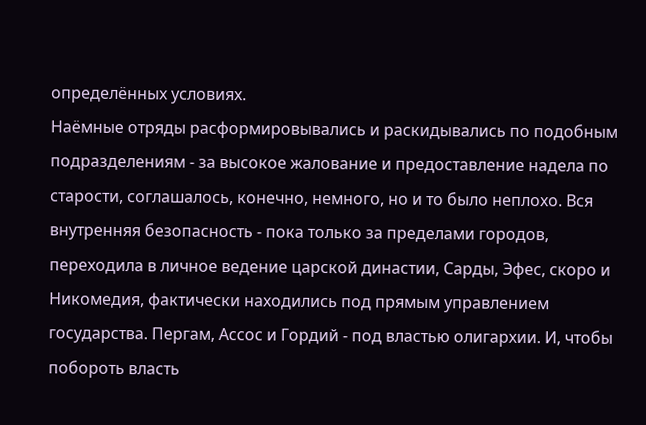определённых условиях.
Наёмные отряды расформировывались и раскидывались по подобным подразделениям - за высокое жалование и предоставление надела по старости, соглашалось, конечно, немного, но и то было неплохо. Вся внутренняя безопасность - пока только за пределами городов, переходила в личное ведение царской династии, Сарды, Эфес, скоро и Никомедия, фактически находились под прямым управлением государства. Пергам, Ассос и Гордий - под властью олигархии. И, чтобы побороть власть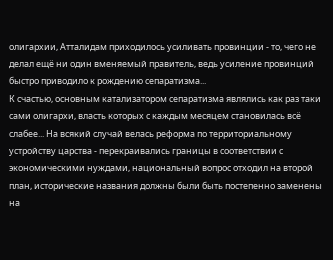олигархии, Атталидам приходилось усиливать провинции - то, чего не делал ещё ни один вменяемый правитель, ведь усиление провинций быстро приводило к рождению сепаратизма...
К счастью, основным катализатором сепаратизма являлись как раз таки сами олигархи, власть которых с каждым месяцем становилась всё слабее... На всякий случай велась реформа по территориальному устройству царства - перекраивались границы в соответствии с экономическими нуждами, национальный вопрос отходил на второй план, исторические названия должны были быть постепенно заменены на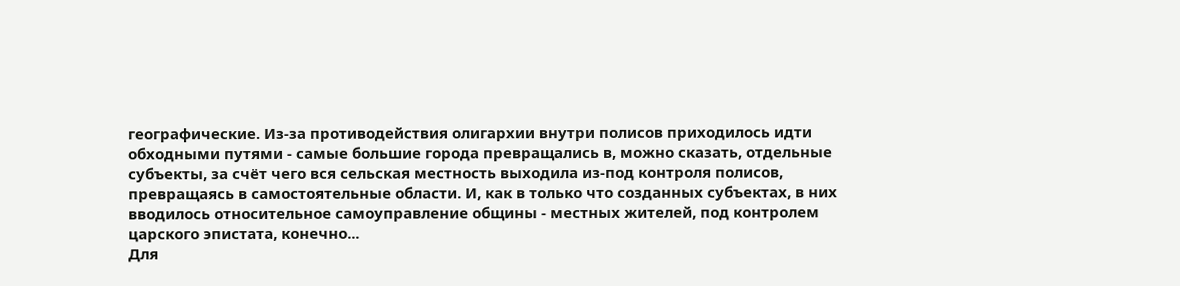географические. Из-за противодействия олигархии внутри полисов приходилось идти обходными путями - самые большие города превращались в, можно сказать, отдельные субъекты, за счёт чего вся сельская местность выходила из-под контроля полисов, превращаясь в самостоятельные области. И, как в только что созданных субъектах, в них вводилось относительное самоуправление общины - местных жителей, под контролем царского эпистата, конечно...
Для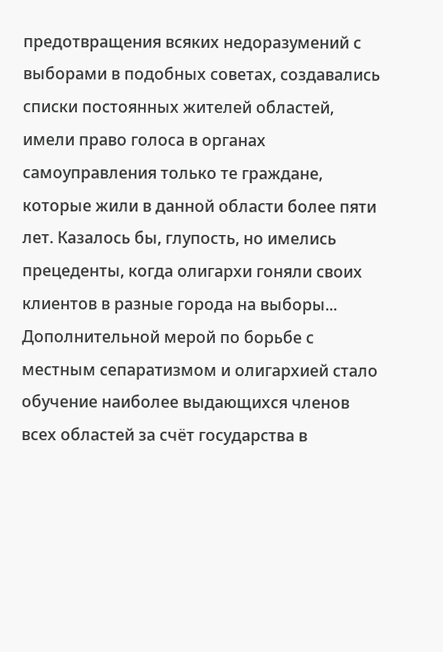предотвращения всяких недоразумений с выборами в подобных советах, создавались списки постоянных жителей областей, имели право голоса в органах самоуправления только те граждане, которые жили в данной области более пяти лет. Казалось бы, глупость, но имелись прецеденты, когда олигархи гоняли своих клиентов в разные города на выборы...
Дополнительной мерой по борьбе с местным сепаратизмом и олигархией стало обучение наиболее выдающихся членов всех областей за счёт государства в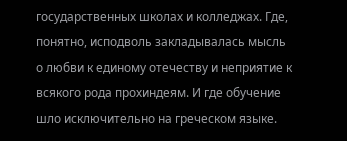государственных школах и колледжах. Где, понятно, исподволь закладывалась мысль о любви к единому отечеству и неприятие к всякого рода прохиндеям. И где обучение шло исключительно на греческом языке.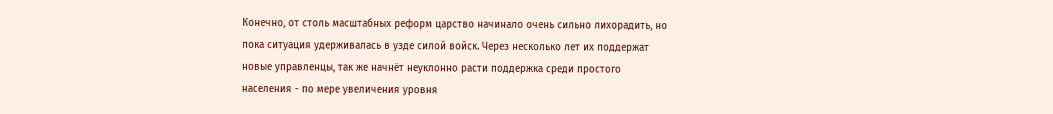Конечно, от столь масштабных реформ царство начинало очень сильно лихорадить, но пока ситуация удерживалась в узде силой войск. Через несколько лет их поддержат новые управленцы, так же начнёт неуклонно расти поддержка среди простого населения - по мере увеличения уровня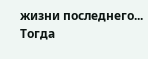жизни последнего... Тогда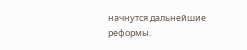начнутся дальнейшие реформы.